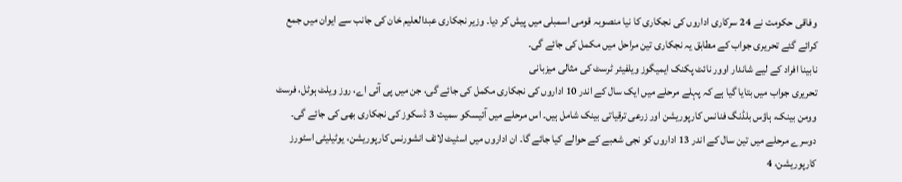وفاقی حکومت نے 24 سرکاری اداروں کی نجکاری کا نیا منصوبہ قومی اسمبلی میں پیش کر دیا۔ وزیر نجکاری عبدالعلیم خان کی جانب سے ایوان میں جمع کرائے گئے تحریری جواب کے مطابق یہ نجکاری تین مراحل میں مکمل کی جائے گی۔
نابینا افراد کے لیے شاندار اوور نائٹ پکنک ایمیگوز ویلفیئر ٹرسٹ کی مثالی میزبانی
تحریری جواب میں بتایا گیا ہے کہ پہلے مرحلے میں ایک سال کے اندر 10 اداروں کی نجکاری مکمل کی جائے گی، جن میں پی آئی اے، روز ویلٹ ہوٹل، فرسٹ وومن بینک، ہاؤس بلڈنگ فنانس کارپوریشن اور زرعی ترقیاتی بینک شامل ہیں۔ اس مرحلے میں آئیسکو سمیت 3 ڈسکوز کی نجکاری بھی کی جائے گی۔
دوسرے مرحلے میں تین سال کے اندر 13 اداروں کو نجی شعبے کے حوالے کیا جائے گا۔ ان اداروں میں اسٹیٹ لائف انشورنس کارپوریشن، یوٹیلیٹی اسٹورز کارپوریشن، 4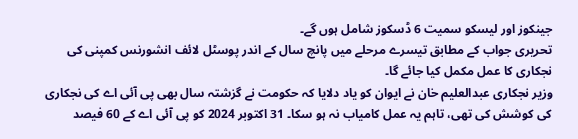جینکوز اور لیسکو سمیت 6 ڈسکوز شامل ہوں گے۔
تحریری جواب کے مطابق تیسرے مرحلے میں پانچ سال کے اندر پوسٹل لائف انشورنس کمپنی کی نجکاری کا عمل مکمل کیا جائے گا۔
وزیر نجکاری عبدالعلیم خان نے ایوان کو یاد دلایا کہ حکومت نے گزشتہ سال بھی پی آئی اے کی نجکاری کی کوشش کی تھی، تاہم یہ عمل کامیاب نہ ہو سکا۔ 31 اکتوبر 2024 کو پی آئی اے کے 60 فیصد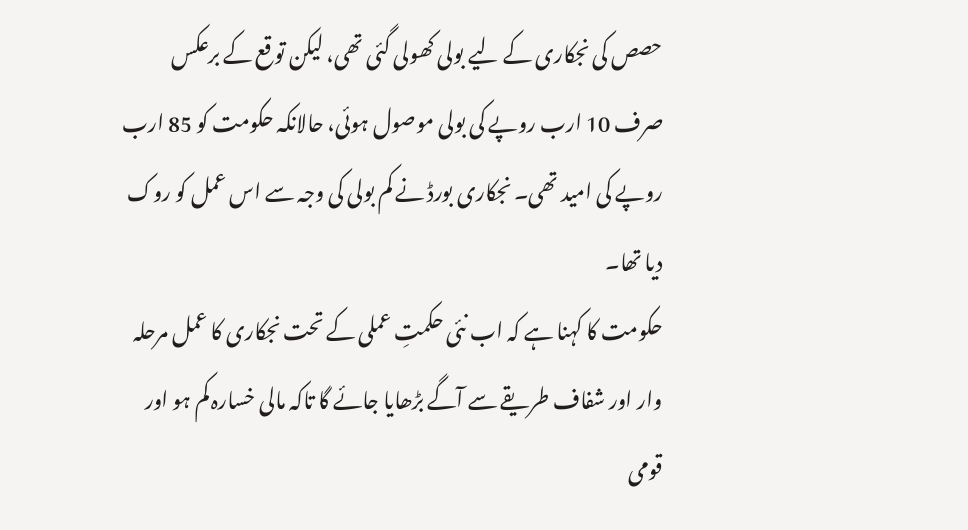حصص کی نجکاری کے لیے بولی کھولی گئی تھی، لیکن توقع کے برعکس صرف 10 ارب روپے کی بولی موصول ہوئی، حالانکہ حکومت کو 85 ارب روپے کی امید تھی۔ نجکاری بورڈ نے کم بولی کی وجہ سے اس عمل کو روک دیا تھا۔
حکومت کا کہنا ہے کہ اب نئی حکمتِ عملی کے تحت نجکاری کا عمل مرحلہ وار اور شفاف طریقے سے آگے بڑھایا جائے گا تاکہ مالی خسارہ کم ہو اور قومی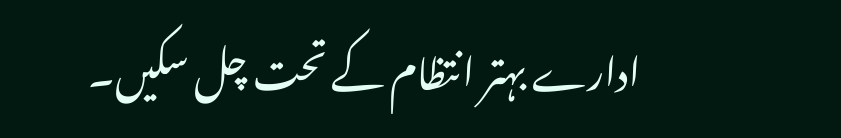ادارے بہتر انتظام کے تحت چل سکیں۔